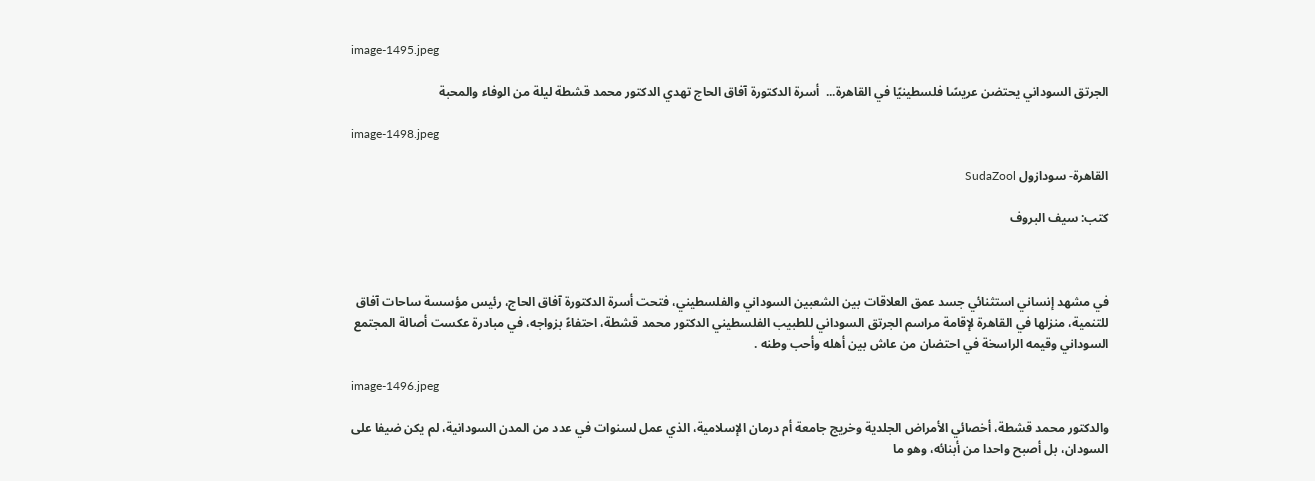image-1495.jpeg

الجرتق السوداني يحتضن عريسًا فلسطينيًا في القاهرة...  أسرة الدكتورة آفاق الحاج تهدي الدكتور محمد قشطة ليلة من الوفاء والمحبة

image-1498.jpeg

القاهرة- سودازول SudaZool

كتب: سيف البروف



في مشهد إنساني استثنائي جسد عمق العلاقات بين الشعبين السوداني والفلسطيني، فتحت أسرة الدكتورة آفاق الحاج، رئيس مؤسسة ساحات آفاق للتنمية، منزلها في القاهرة لإقامة مراسم الجرتق السوداني للطبيب الفلسطيني الدكتور محمد قشطة، احتفاءً بزواجه، في مبادرة عكست أصالة المجتمع السوداني وقيمه الراسخة في احتضان من عاش بين أهله وأحب وطنه .

image-1496.jpeg

والدكتور محمد قشطة، أخصائي الأمراض الجلدية وخريج جامعة أم درمان الإسلامية، الذي عمل لسنوات في عدد من المدن السودانية، لم يكن ضيفا على السودان، بل أصبح واحدا من أبنائه، وهو ما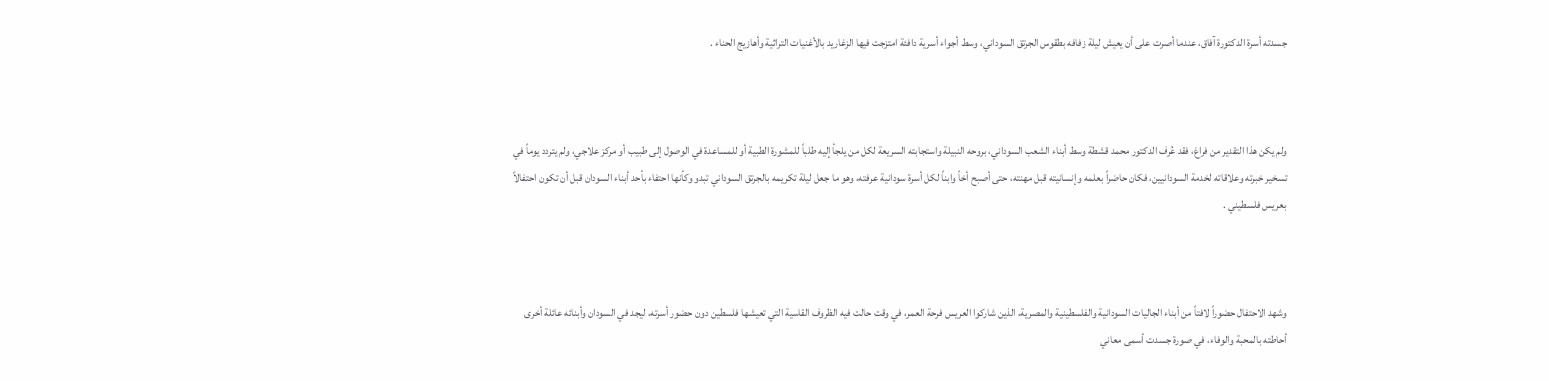جسدته أسرة الدكتورة آفاق، عندما أصرت على أن يعيش ليلة زفافه بطقوس الجرتق السوداني، وسط أجواء أسرية دافئة امتزجت فيها الزغاريد بالأغنيات التراثية وأهازيج الحناء .



ولم يكن هذا التقدير من فراغ، فقد عُرف الدكتور محمد قشطة وسط أبناء الشعب السوداني، بروحه النبيلة واستجابته السريعة لكل من يلجأ إليه طلباً للمشورة الطبية أو للمساعدة في الوصول إلى طبيب أو مركز علاجي، ولم يتردد يوماً في تسخير خبرته وعلاقاته لخدمة السودانيين، فكان حاضراً بعلمه وإنسانيته قبل مهنته، حتى أصبح أخاً وابناً لكل أسرة سودانية عرفته، وهو ما جعل ليلة تكريمه بالجرتق السوداني تبدو وكأنها احتفاء بأحد أبناء السودان قبل أن تكون احتفالاً بعريس فلسطيني .



وشهد الاحتفال حضوراً لافتاً من أبناء الجاليات السودانية والفلسطينية والمصرية، الذين شاركوا العريس فرحة العمر، في وقت حالت فيه الظروف القاسية التي تعيشها فلسطين دون حضور أسرته، ليجد في السودان وأبنائه عائلة أخرى أحاطته بالمحبة والوفاء، في صورة جسدت أسمى معاني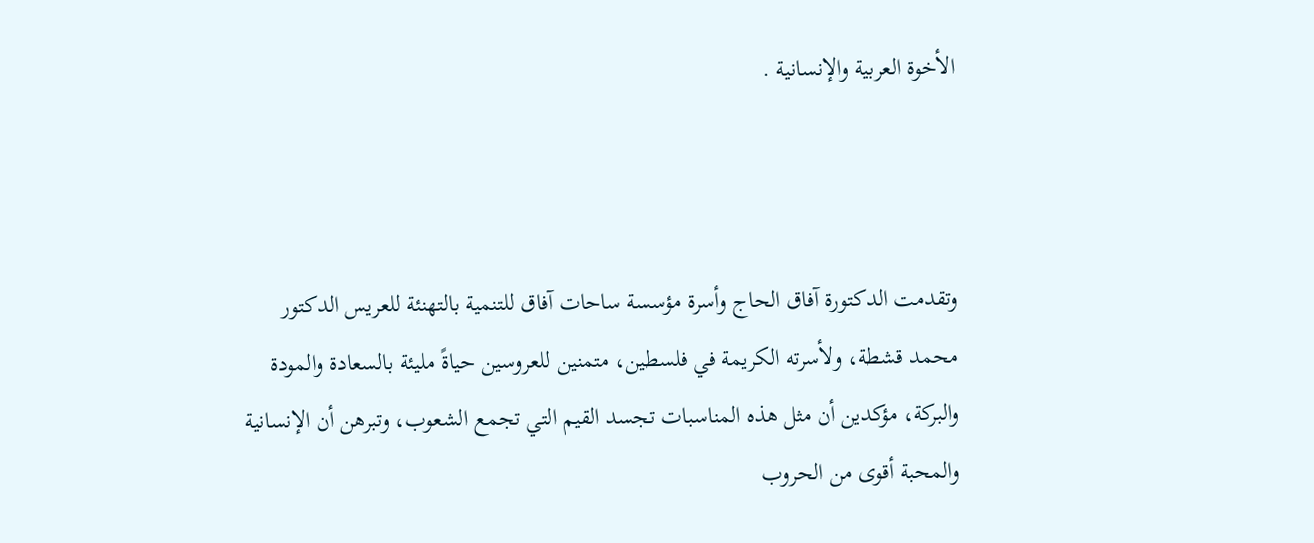الأخوة العربية والإنسانية .



وتقدمت الدكتورة آفاق الحاج وأسرة مؤسسة ساحات آفاق للتنمية بالتهنئة للعريس الدكتور محمد قشطة، ولأسرته الكريمة في فلسطين، متمنين للعروسين حياةً مليئة بالسعادة والمودة والبركة، مؤكدين أن مثل هذه المناسبات تجسد القيم التي تجمع الشعوب، وتبرهن أن الإنسانية والمحبة أقوى من الحروب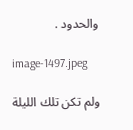والحدود .

image-1497.jpeg

ولم تكن تلك الليلة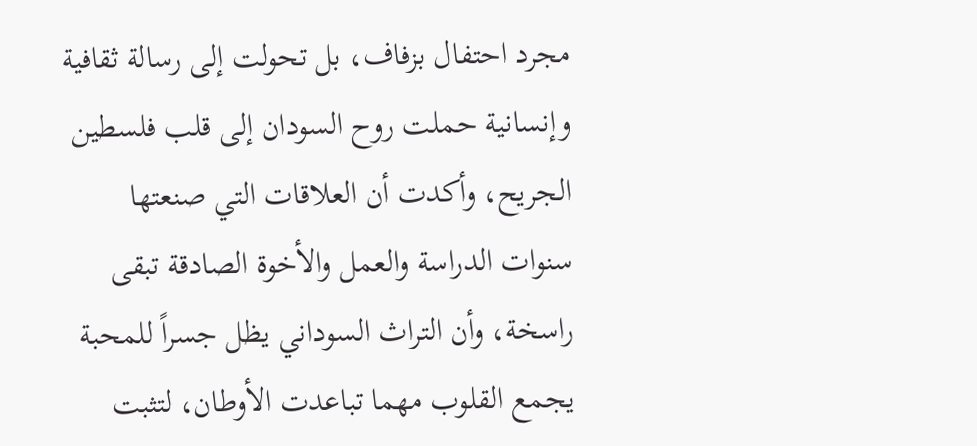مجرد احتفال بزفاف، بل تحولت إلى رسالة ثقافية وإنسانية حملت روح السودان إلى قلب فلسطين الجريح، وأكدت أن العلاقات التي صنعتها سنوات الدراسة والعمل والأخوة الصادقة تبقى راسخة، وأن التراث السوداني يظل جسراً للمحبة يجمع القلوب مهما تباعدت الأوطان، لتثبت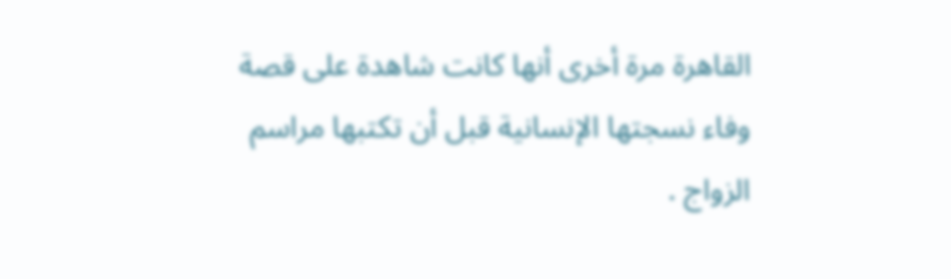القاهرة مرة أخرى أنها كانت شاهدة على قصة وفاء نسجتها الإنسانية قبل أن تكتبها مراسم الزواج .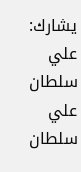يشارك:
علي سلطان
علي سلطان